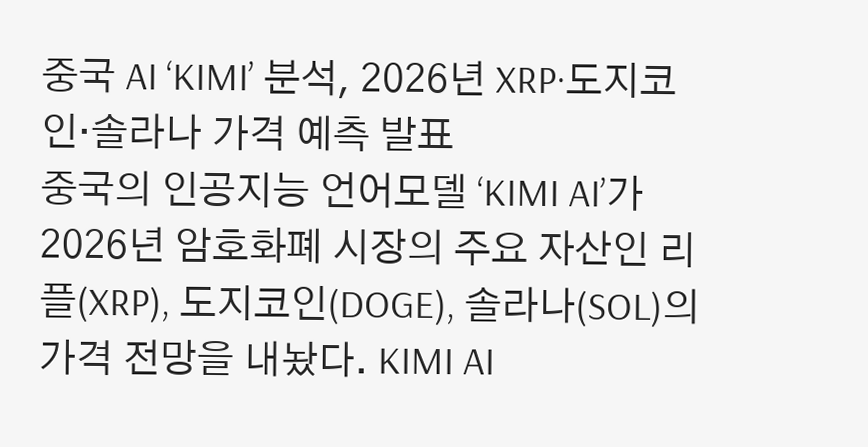중국 AI ‘KIMI’ 분석, 2026년 XRP·도지코인·솔라나 가격 예측 발표
중국의 인공지능 언어모델 ‘KIMI AI’가 2026년 암호화폐 시장의 주요 자산인 리플(XRP), 도지코인(DOGE), 솔라나(SOL)의 가격 전망을 내놨다. KIMI AI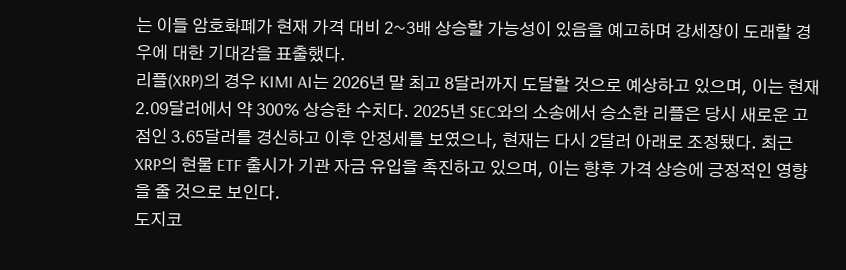는 이들 암호화폐가 현재 가격 대비 2~3배 상승할 가능성이 있음을 예고하며 강세장이 도래할 경우에 대한 기대감을 표출했다.
리플(XRP)의 경우 KIMI AI는 2026년 말 최고 8달러까지 도달할 것으로 예상하고 있으며, 이는 현재 2.09달러에서 약 300% 상승한 수치다. 2025년 SEC와의 소송에서 승소한 리플은 당시 새로운 고점인 3.65달러를 경신하고 이후 안정세를 보였으나, 현재는 다시 2달러 아래로 조정됐다. 최근 XRP의 현물 ETF 출시가 기관 자금 유입을 촉진하고 있으며, 이는 향후 가격 상승에 긍정적인 영향을 줄 것으로 보인다.
도지코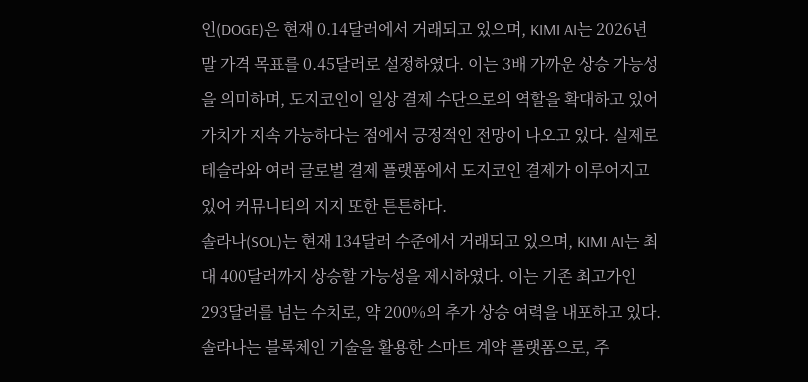인(DOGE)은 현재 0.14달러에서 거래되고 있으며, KIMI AI는 2026년 말 가격 목표를 0.45달러로 설정하였다. 이는 3배 가까운 상승 가능성을 의미하며, 도지코인이 일상 결제 수단으로의 역할을 확대하고 있어 가치가 지속 가능하다는 점에서 긍정적인 전망이 나오고 있다. 실제로 테슬라와 여러 글로벌 결제 플랫폼에서 도지코인 결제가 이루어지고 있어 커뮤니티의 지지 또한 튼튼하다.
솔라나(SOL)는 현재 134달러 수준에서 거래되고 있으며, KIMI AI는 최대 400달러까지 상승할 가능성을 제시하였다. 이는 기존 최고가인 293달러를 넘는 수치로, 약 200%의 추가 상승 여력을 내포하고 있다. 솔라나는 블록체인 기술을 활용한 스마트 계약 플랫폼으로, 주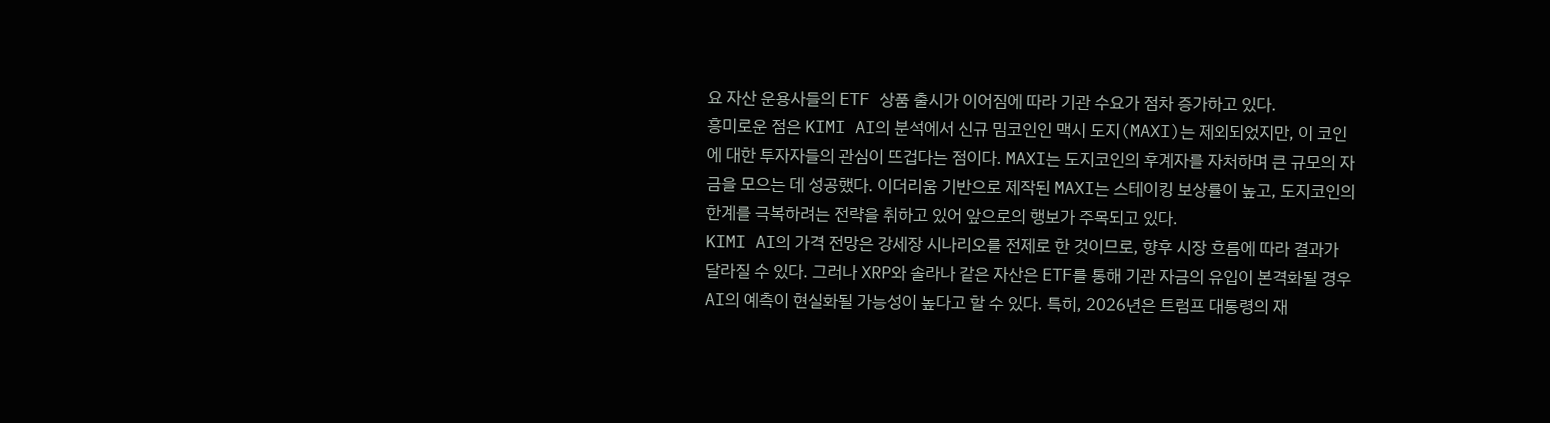요 자산 운용사들의 ETF 상품 출시가 이어짐에 따라 기관 수요가 점차 증가하고 있다.
흥미로운 점은 KIMI AI의 분석에서 신규 밈코인인 맥시 도지(MAXI)는 제외되었지만, 이 코인에 대한 투자자들의 관심이 뜨겁다는 점이다. MAXI는 도지코인의 후계자를 자처하며 큰 규모의 자금을 모으는 데 성공했다. 이더리움 기반으로 제작된 MAXI는 스테이킹 보상률이 높고, 도지코인의 한계를 극복하려는 전략을 취하고 있어 앞으로의 행보가 주목되고 있다.
KIMI AI의 가격 전망은 강세장 시나리오를 전제로 한 것이므로, 향후 시장 흐름에 따라 결과가 달라질 수 있다. 그러나 XRP와 솔라나 같은 자산은 ETF를 통해 기관 자금의 유입이 본격화될 경우 AI의 예측이 현실화될 가능성이 높다고 할 수 있다. 특히, 2026년은 트럼프 대통령의 재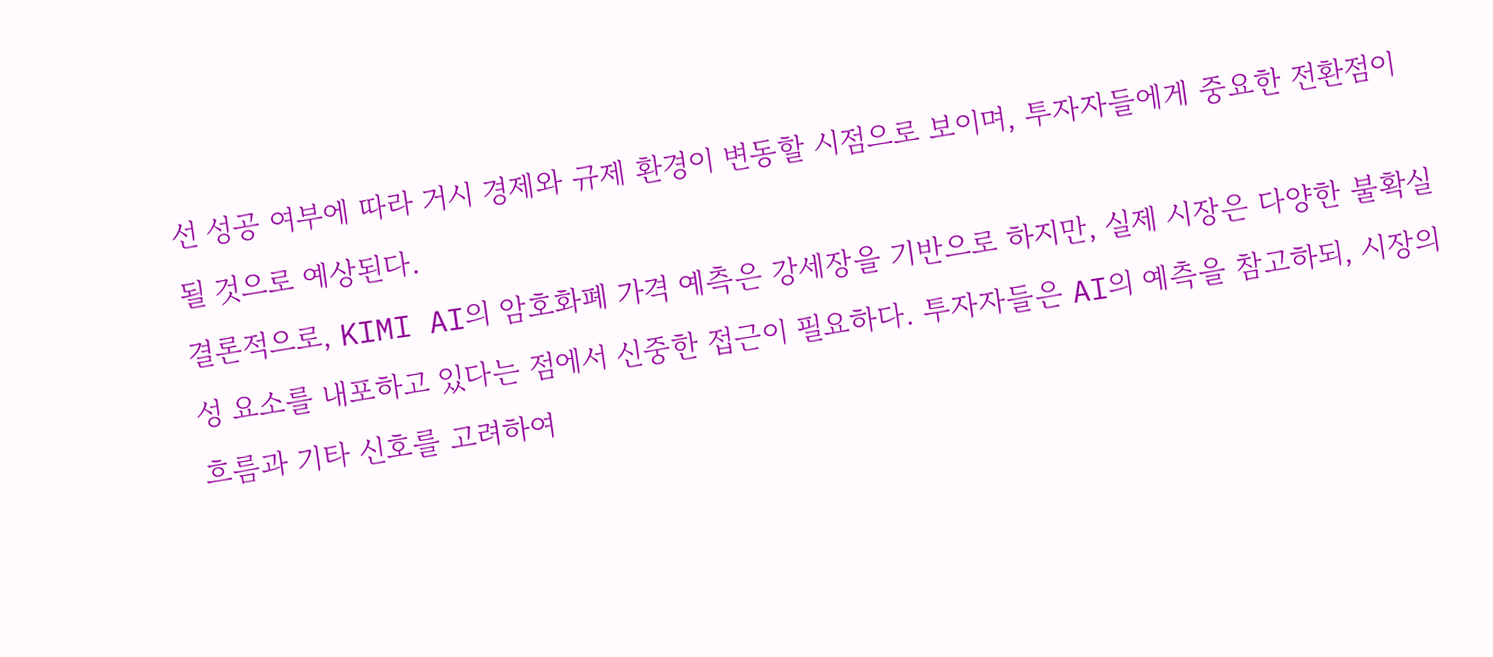선 성공 여부에 따라 거시 경제와 규제 환경이 변동할 시점으로 보이며, 투자자들에게 중요한 전환점이 될 것으로 예상된다.
결론적으로, KIMI AI의 암호화폐 가격 예측은 강세장을 기반으로 하지만, 실제 시장은 다양한 불확실성 요소를 내포하고 있다는 점에서 신중한 접근이 필요하다. 투자자들은 AI의 예측을 참고하되, 시장의 흐름과 기타 신호를 고려하여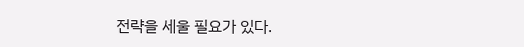전략을 세울 필요가 있다.